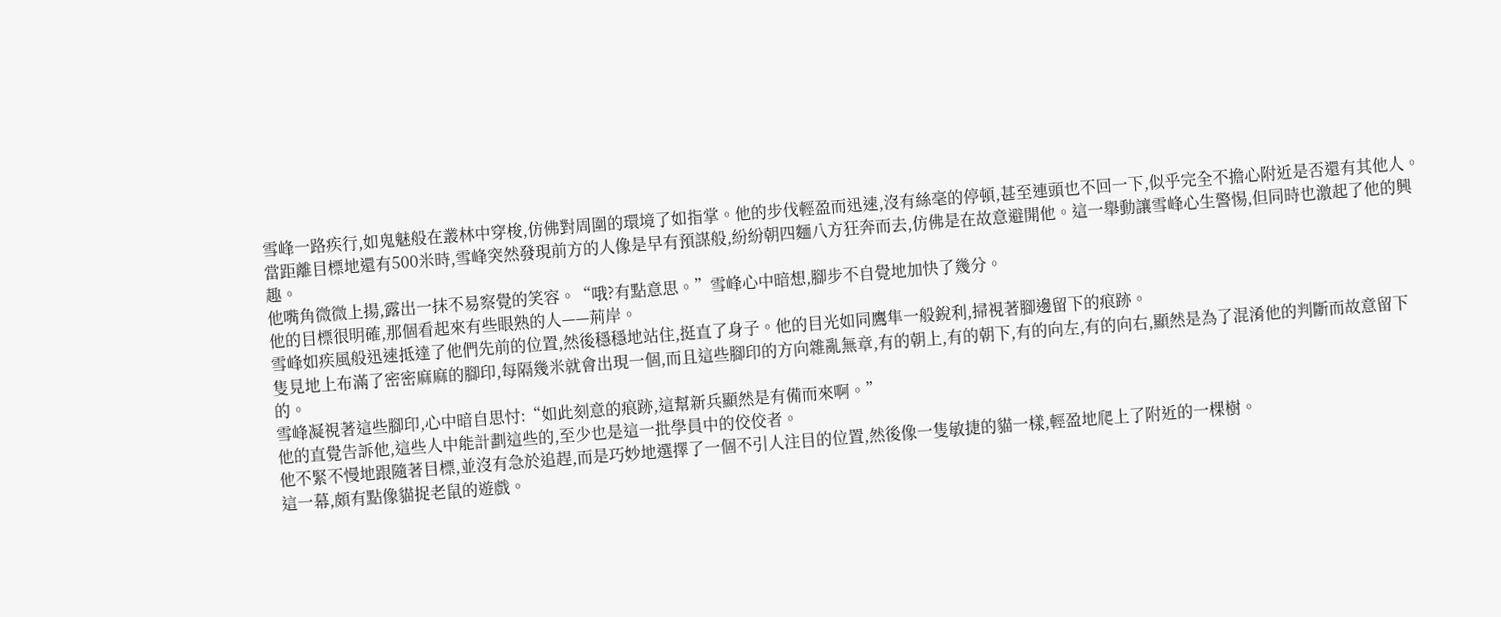雪峰一路疾行,如鬼魅般在叢林中穿梭,仿佛對周圍的環境了如指掌。他的步伐輕盈而迅速,沒有絲毫的停頓,甚至連頭也不回一下,似乎完全不擔心附近是否還有其他人。
當距離目標地還有500米時,雪峰突然發現前方的人像是早有預謀般,紛紛朝四麵八方狂奔而去,仿佛是在故意避開他。這一舉動讓雪峰心生警惕,但同時也激起了他的興趣。
他嘴角微微上揚,露出一抹不易察覺的笑容。“哦?有點意思。”雪峰心中暗想,腳步不自覺地加快了幾分。
他的目標很明確,那個看起來有些眼熟的人——荊岸。
雪峰如疾風般迅速抵達了他們先前的位置,然後穩穩地站住,挺直了身子。他的目光如同鷹隼一般銳利,掃視著腳邊留下的痕跡。
隻見地上布滿了密密麻麻的腳印,每隔幾米就會出現一個,而且這些腳印的方向雜亂無章,有的朝上,有的朝下,有的向左,有的向右,顯然是為了混淆他的判斷而故意留下的。
雪峰凝視著這些腳印,心中暗自思忖:“如此刻意的痕跡,這幫新兵顯然是有備而來啊。”
他的直覺告訴他,這些人中能計劃這些的,至少也是這一批學員中的佼佼者。
他不緊不慢地跟隨著目標,並沒有急於追趕,而是巧妙地選擇了一個不引人注目的位置,然後像一隻敏捷的貓一樣,輕盈地爬上了附近的一棵樹。
這一幕,頗有點像貓捉老鼠的遊戲。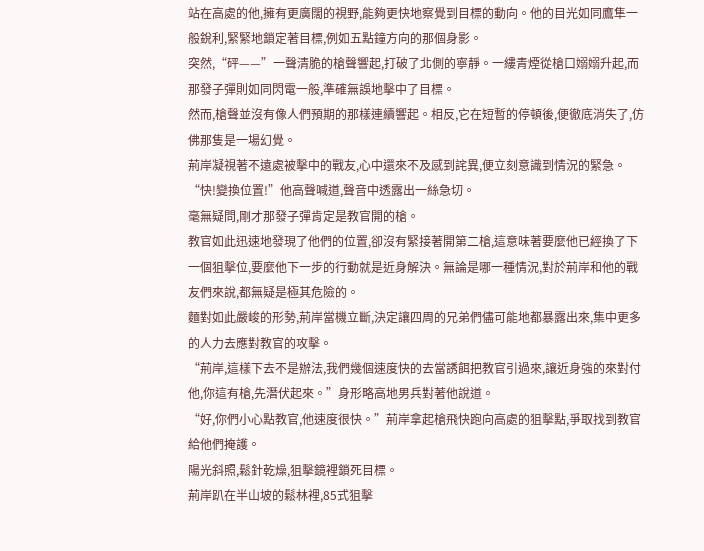站在高處的他,擁有更廣闊的視野,能夠更快地察覺到目標的動向。他的目光如同鷹隼一般銳利,緊緊地鎖定著目標,例如五點鐘方向的那個身影。
突然,“砰——”一聲清脆的槍聲響起,打破了北側的寧靜。一縷青煙從槍口嫋嫋升起,而那發子彈則如同閃電一般,準確無誤地擊中了目標。
然而,槍聲並沒有像人們預期的那樣連續響起。相反,它在短暫的停頓後,便徹底消失了,仿佛那隻是一場幻覺。
荊岸凝視著不遠處被擊中的戰友,心中還來不及感到詫異,便立刻意識到情況的緊急。
“快!變換位置!”他高聲喊道,聲音中透露出一絲急切。
毫無疑問,剛才那發子彈肯定是教官開的槍。
教官如此迅速地發現了他們的位置,卻沒有緊接著開第二槍,這意味著要麼他已經換了下一個狙擊位,要麼他下一步的行動就是近身解決。無論是哪一種情況,對於荊岸和他的戰友們來說,都無疑是極其危險的。
麵對如此嚴峻的形勢,荊岸當機立斷,決定讓四周的兄弟們儘可能地都暴露出來,集中更多的人力去應對教官的攻擊。
“荊岸,這樣下去不是辦法,我們幾個速度快的去當誘餌把教官引過來,讓近身強的來對付他,你這有槍,先潛伏起來。”身形略高地男兵對著他說道。
“好,你們小心點教官,他速度很快。”荊岸拿起槍飛快跑向高處的狙擊點,爭取找到教官給他們掩護。
陽光斜照,鬆針乾燥,狙擊鏡裡鎖死目標。
荊岸趴在半山坡的鬆林裡,85式狙擊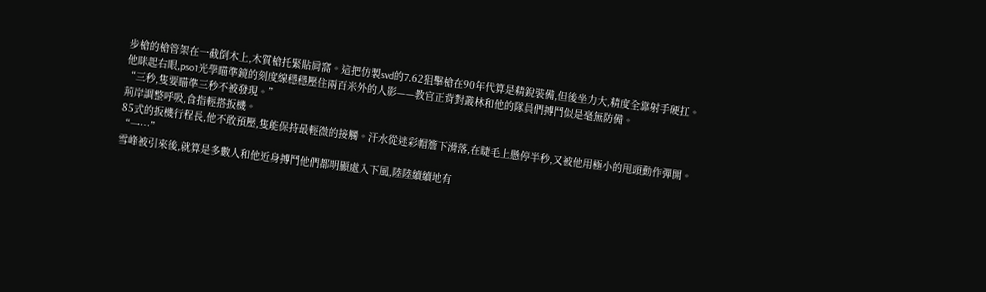步槍的槍管架在一截倒木上,木質槍托緊貼肩窩。這把仿製svd的7.62狙擊槍在90年代算是精銳裝備,但後坐力大,精度全靠射手硬扛。
他眯起右眼,pso1光學瞄準鏡的刻度線穩穩壓住兩百米外的人影——教官正背對叢林和他的隊員們搏鬥似是毫無防備。
“三秒,隻要瞄準三秒不被發現。”
荊岸調整呼吸,食指輕搭扳機。
85式的扳機行程長,他不敢預壓,隻能保持最輕微的接觸。汗水從迷彩帽簷下滑落,在睫毛上懸停半秒,又被他用極小的甩頭動作彈開。
“一…”
雪峰被引來後,就算是多數人和他近身搏鬥他們都明顯處入下風,陸陸續續地有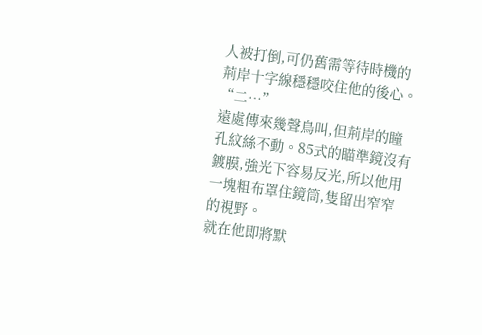人被打倒,可仍舊需等待時機的荊岸十字線穩穩咬住他的後心。
“二…”
遠處傳來幾聲鳥叫,但荊岸的瞳孔紋絲不動。85式的瞄準鏡沒有鍍膜,強光下容易反光,所以他用一塊粗布罩住鏡筒,隻留出窄窄的視野。
就在他即將默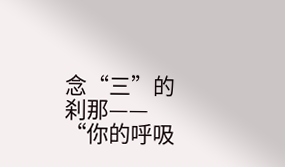念“三”的刹那——
“你的呼吸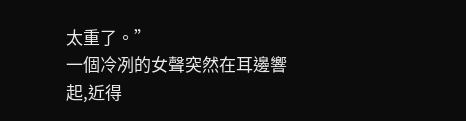太重了。”
一個冷冽的女聲突然在耳邊響起,近得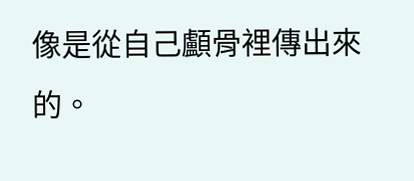像是從自己顱骨裡傳出來的。